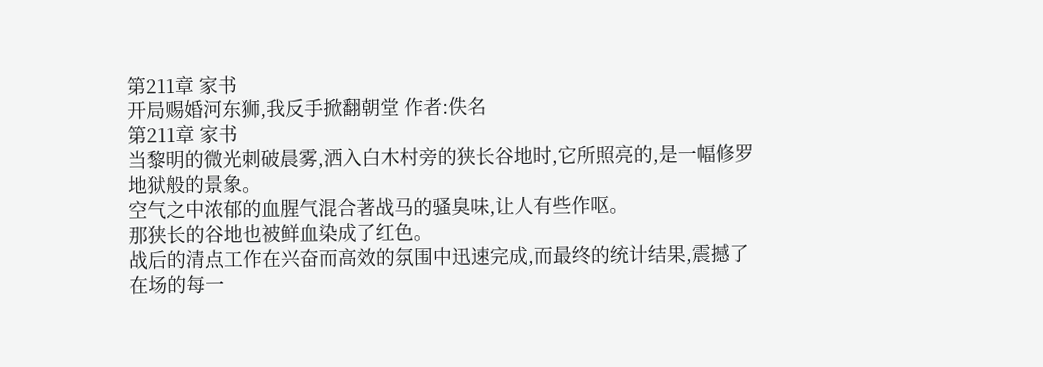第211章 家书
开局赐婚河东狮,我反手掀翻朝堂 作者:佚名
第211章 家书
当黎明的微光刺破晨雾,洒入白木村旁的狭长谷地时,它所照亮的,是一幅修罗地狱般的景象。
空气之中浓郁的血腥气混合著战马的骚臭味,让人有些作呕。
那狭长的谷地也被鲜血染成了红色。
战后的清点工作在兴奋而高效的氛围中迅速完成,而最终的统计结果,震撼了在场的每一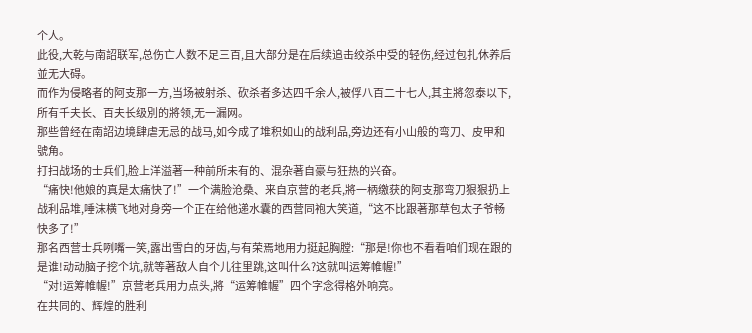个人。
此役,大乾与南詔联军,总伤亡人数不足三百,且大部分是在后续追击绞杀中受的轻伤,经过包扎休养后並无大碍。
而作为侵略者的阿支那一方,当场被射杀、砍杀者多达四千余人,被俘八百二十七人,其主將忽泰以下,所有千夫长、百夫长级別的將领,无一漏网。
那些曾经在南詔边境肆虐无忌的战马,如今成了堆积如山的战利品,旁边还有小山般的弯刀、皮甲和號角。
打扫战场的士兵们,脸上洋溢著一种前所未有的、混杂著自豪与狂热的兴奋。
“痛快!他娘的真是太痛快了!”一个满脸沧桑、来自京营的老兵,將一柄缴获的阿支那弯刀狠狠扔上战利品堆,唾沫横飞地对身旁一个正在给他递水囊的西营同袍大笑道,“这不比跟著那草包太子爷畅快多了!”
那名西营士兵咧嘴一笑,露出雪白的牙齿,与有荣焉地用力挺起胸膛:“那是!你也不看看咱们现在跟的是谁!动动脑子挖个坑,就等著敌人自个儿往里跳,这叫什么?这就叫运筹帷幄!”
“对!运筹帷幄!”京营老兵用力点头,將“运筹帷幄”四个字念得格外响亮。
在共同的、辉煌的胜利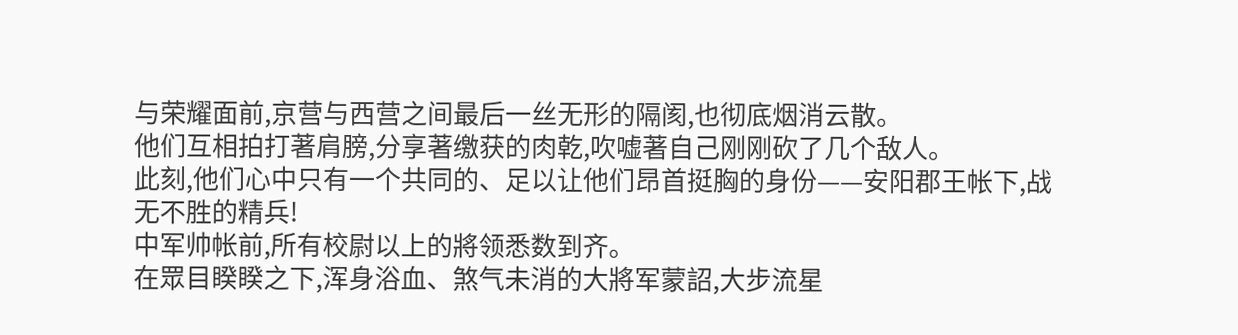与荣耀面前,京营与西营之间最后一丝无形的隔阂,也彻底烟消云散。
他们互相拍打著肩膀,分享著缴获的肉乾,吹嘘著自己刚刚砍了几个敌人。
此刻,他们心中只有一个共同的、足以让他们昂首挺胸的身份——安阳郡王帐下,战无不胜的精兵!
中军帅帐前,所有校尉以上的將领悉数到齐。
在眾目睽睽之下,浑身浴血、煞气未消的大將军蒙詔,大步流星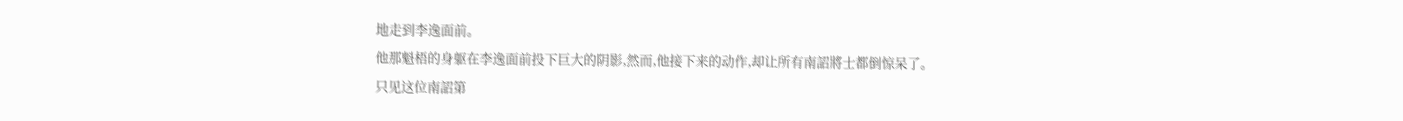地走到李逸面前。
他那魁梧的身躯在李逸面前投下巨大的阴影,然而,他接下来的动作,却让所有南詔將士都倒惊呆了。
只见这位南詔第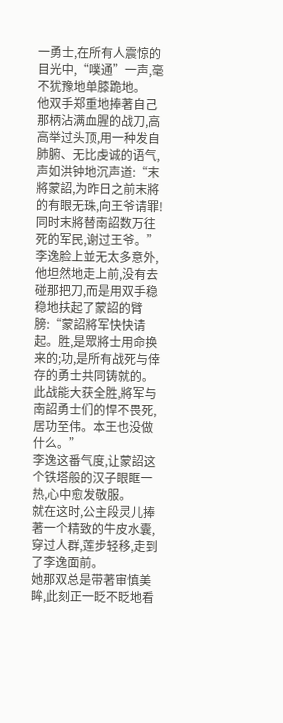一勇士,在所有人震惊的目光中,“噗通”一声,毫不犹豫地单膝跪地。
他双手郑重地捧著自己那柄沾满血腥的战刀,高高举过头顶,用一种发自肺腑、无比虔诚的语气,声如洪钟地沉声道:“末將蒙詔,为昨日之前末將的有眼无珠,向王爷请罪!同时末將替南詔数万往死的军民,谢过王爷。”
李逸脸上並无太多意外,他坦然地走上前,没有去碰那把刀,而是用双手稳稳地扶起了蒙詔的臂膀:“蒙詔將军快快请起。胜,是眾將士用命换来的;功,是所有战死与倖存的勇士共同铸就的。此战能大获全胜,將军与南詔勇士们的悍不畏死,居功至伟。本王也没做什么。”
李逸这番气度,让蒙詔这个铁塔般的汉子眼眶一热,心中愈发敬服。
就在这时,公主段灵儿捧著一个精致的牛皮水囊,穿过人群,莲步轻移,走到了李逸面前。
她那双总是带著审慎美眸,此刻正一眨不眨地看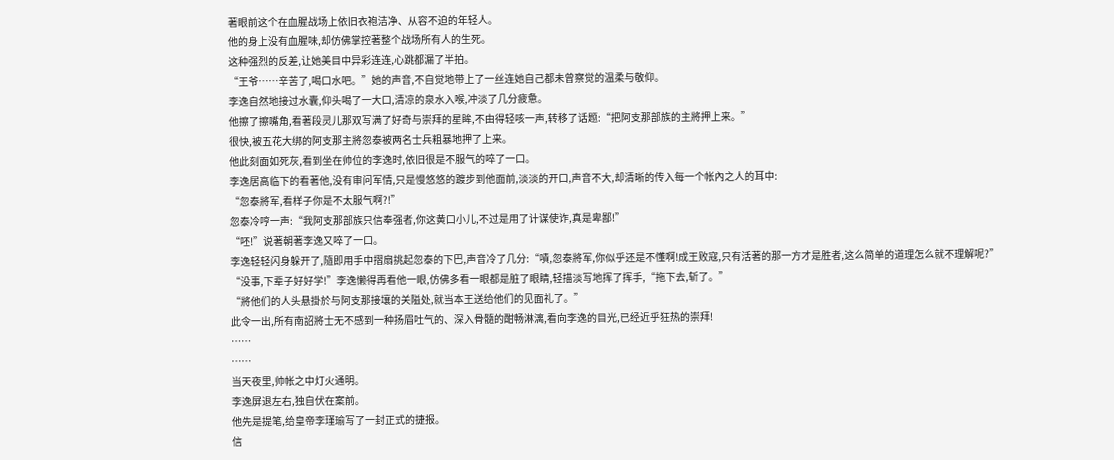著眼前这个在血腥战场上依旧衣袍洁净、从容不迫的年轻人。
他的身上没有血腥味,却仿佛掌控著整个战场所有人的生死。
这种强烈的反差,让她美目中异彩连连,心跳都漏了半拍。
“王爷……辛苦了,喝口水吧。”她的声音,不自觉地带上了一丝连她自己都未曾察觉的温柔与敬仰。
李逸自然地接过水囊,仰头喝了一大口,清凉的泉水入喉,冲淡了几分疲惫。
他擦了擦嘴角,看著段灵儿那双写满了好奇与崇拜的星眸,不由得轻咳一声,转移了话题:“把阿支那部族的主將押上来。”
很快,被五花大绑的阿支那主將忽泰被两名士兵粗暴地押了上来。
他此刻面如死灰,看到坐在帅位的李逸时,依旧很是不服气的啐了一口。
李逸居高临下的看著他,没有审问军情,只是慢悠悠的踱步到他面前,淡淡的开口,声音不大,却清晰的传入每一个帐內之人的耳中:
“忽泰將军,看样子你是不太服气啊?!”
忽泰冷哼一声:“我阿支那部族只信奉强者,你这黄口小儿,不过是用了计谋使诈,真是卑鄙!”
“呸!”说著朝著李逸又啐了一口。
李逸轻轻闪身躲开了,隨即用手中摺扇挑起忽泰的下巴,声音冷了几分:“嘖,忽泰將军,你似乎还是不懂啊!成王败寇,只有活著的那一方才是胜者,这么简单的道理怎么就不理解呢?”
“没事,下辈子好好学!”李逸懒得再看他一眼,仿佛多看一眼都是脏了眼睛,轻描淡写地挥了挥手,“拖下去,斩了。”
“將他们的人头悬掛於与阿支那接壤的关隘处,就当本王送给他们的见面礼了。”
此令一出,所有南詔將士无不感到一种扬眉吐气的、深入骨髓的酣畅淋漓,看向李逸的目光,已经近乎狂热的崇拜!
……
……
当天夜里,帅帐之中灯火通明。
李逸屏退左右,独自伏在案前。
他先是提笔,给皇帝李瑾瑜写了一封正式的捷报。
信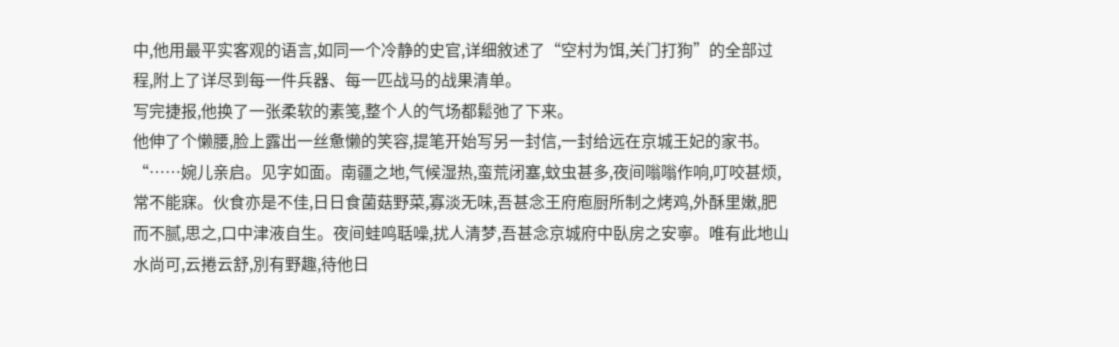中,他用最平实客观的语言,如同一个冷静的史官,详细敘述了“空村为饵,关门打狗”的全部过程,附上了详尽到每一件兵器、每一匹战马的战果清单。
写完捷报,他换了一张柔软的素笺,整个人的气场都鬆弛了下来。
他伸了个懒腰,脸上露出一丝惫懒的笑容,提笔开始写另一封信,一封给远在京城王妃的家书。
“……婉儿亲启。见字如面。南疆之地,气候湿热,蛮荒闭塞,蚊虫甚多,夜间嗡嗡作响,叮咬甚烦,常不能寐。伙食亦是不佳,日日食菌菇野菜,寡淡无味,吾甚念王府庖厨所制之烤鸡,外酥里嫩,肥而不腻,思之,口中津液自生。夜间蛙鸣聒噪,扰人清梦,吾甚念京城府中臥房之安寧。唯有此地山水尚可,云捲云舒,別有野趣,待他日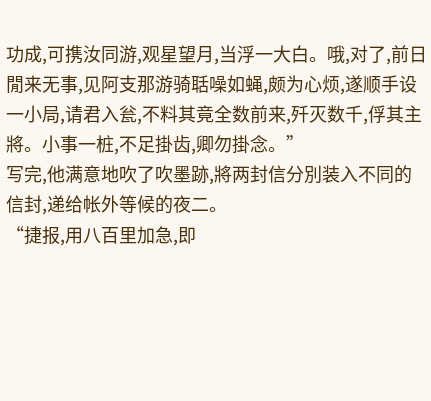功成,可携汝同游,观星望月,当浮一大白。哦,对了,前日閒来无事,见阿支那游骑聒噪如蝇,颇为心烦,遂顺手设一小局,请君入瓮,不料其竟全数前来,歼灭数千,俘其主將。小事一桩,不足掛齿,卿勿掛念。”
写完,他满意地吹了吹墨跡,將两封信分別装入不同的信封,递给帐外等候的夜二。
“捷报,用八百里加急,即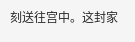刻送往宫中。这封家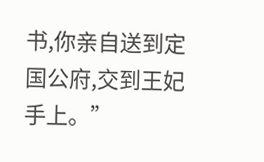书,你亲自送到定国公府,交到王妃手上。”